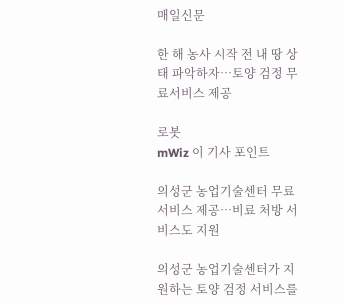매일신문

한 해 농사 시작 전 내 땅 상태 파악하자…토양 검정 무료서비스 제공

로봇
mWiz 이 기사 포인트

의성군 농업기술센터 무료 서비스 제공…비료 처방 서비스도 지원

의성군 농업기술센터가 지원하는 토양 검정 서비스를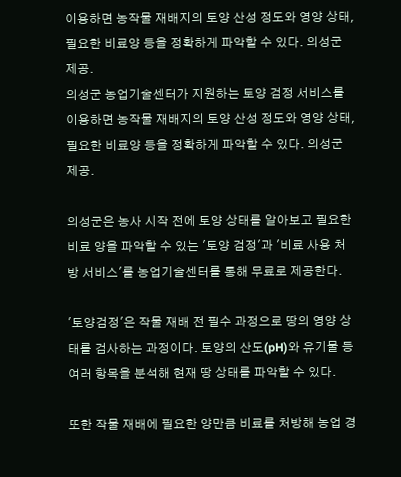이용하면 농작물 재배지의 토양 산성 정도와 영양 상태, 필요한 비료양 등을 정확하게 파악할 수 있다. 의성군 제공.
의성군 농업기술센터가 지원하는 토양 검정 서비스를 이용하면 농작물 재배지의 토양 산성 정도와 영양 상태, 필요한 비료양 등을 정확하게 파악할 수 있다. 의성군 제공.

의성군은 농사 시작 전에 토양 상태를 알아보고 필요한 비료 양을 파악할 수 있는 '토양 검정'과 '비료 사용 처방 서비스'를 농업기술센터를 통해 무료로 제공한다.

'토양검정'은 작물 재배 전 필수 과정으로 땅의 영양 상태를 검사하는 과정이다. 토양의 산도(pH)와 유기물 등 여러 항목을 분석해 현재 땅 상태를 파악할 수 있다.

또한 작물 재배에 필요한 양만큼 비료를 처방해 농업 경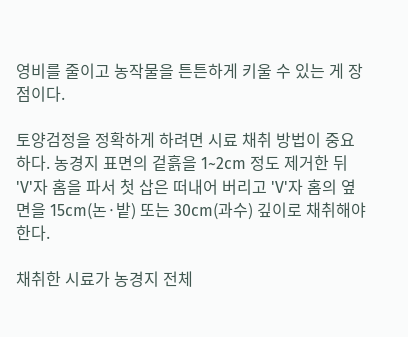영비를 줄이고 농작물을 튼튼하게 키울 수 있는 게 장점이다.

토양검정을 정확하게 하려면 시료 채취 방법이 중요하다. 농경지 표면의 겉흙을 1~2cm 정도 제거한 뒤 'V'자 홈을 파서 첫 삽은 떠내어 버리고 'V'자 홈의 옆면을 15cm(논·밭) 또는 30cm(과수) 깊이로 채취해야 한다.

채취한 시료가 농경지 전체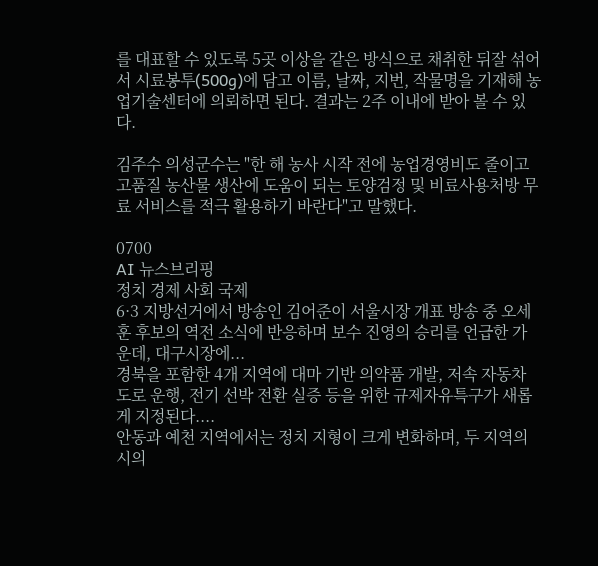를 대표할 수 있도록 5곳 이상을 같은 방식으로 채취한 뒤잘 섞어서 시료봉투(500g)에 담고 이름, 날짜, 지번, 작물명을 기재해 농업기술센터에 의뢰하면 된다. 결과는 2주 이내에 받아 볼 수 있다.

김주수 의성군수는 "한 해 농사 시작 전에 농업경영비도 줄이고 고품질 농산물 생산에 도움이 되는 토양검정 및 비료사용처방 무료 서비스를 적극 활용하기 바란다"고 말했다.

0700
AI 뉴스브리핑
정치 경제 사회 국제
6·3 지방선거에서 방송인 김어준이 서울시장 개표 방송 중 오세훈 후보의 역전 소식에 반응하며 보수 진영의 승리를 언급한 가운데, 대구시장에...
경북을 포함한 4개 지역에 대마 기반 의약품 개발, 저속 자동차 도로 운행, 전기 선박 전환 실증 등을 위한 규제자유특구가 새롭게 지정된다....
안동과 예천 지역에서는 정치 지형이 크게 변화하며, 두 지역의 시의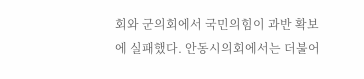회와 군의회에서 국민의힘이 과반 확보에 실패했다. 안동시의회에서는 더불어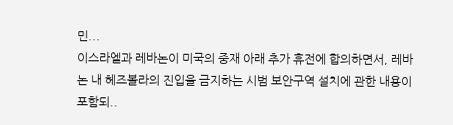민...
이스라엘과 레바논이 미국의 중재 아래 추가 휴전에 합의하면서, 레바논 내 헤즈볼라의 진입을 금지하는 시범 보안구역 설치에 관한 내용이 포함되..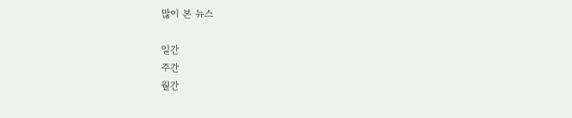많이 본 뉴스

일간
주간
월간